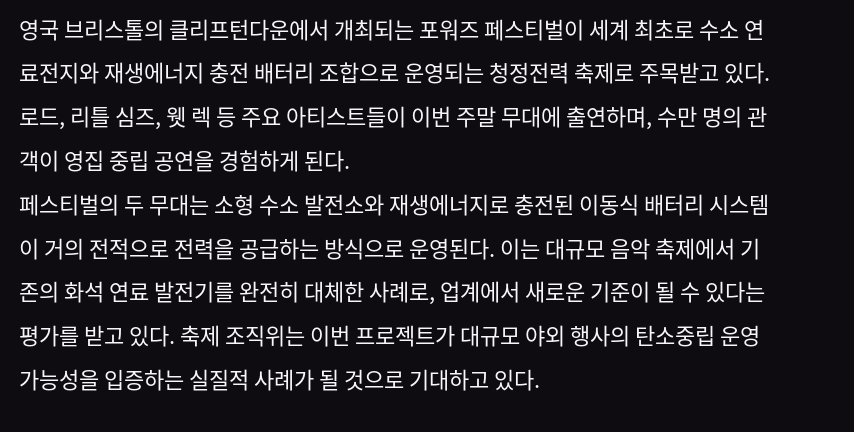영국 브리스톨의 클리프턴다운에서 개최되는 포워즈 페스티벌이 세계 최초로 수소 연료전지와 재생에너지 충전 배터리 조합으로 운영되는 청정전력 축제로 주목받고 있다. 로드, 리틀 심즈, 웻 렉 등 주요 아티스트들이 이번 주말 무대에 출연하며, 수만 명의 관객이 영집 중립 공연을 경험하게 된다.
페스티벌의 두 무대는 소형 수소 발전소와 재생에너지로 충전된 이동식 배터리 시스템이 거의 전적으로 전력을 공급하는 방식으로 운영된다. 이는 대규모 음악 축제에서 기존의 화석 연료 발전기를 완전히 대체한 사례로, 업계에서 새로운 기준이 될 수 있다는 평가를 받고 있다. 축제 조직위는 이번 프로젝트가 대규모 야외 행사의 탄소중립 운영 가능성을 입증하는 실질적 사례가 될 것으로 기대하고 있다.